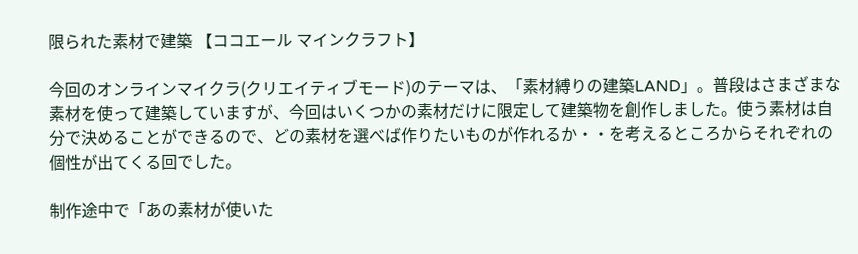限られた素材で建築 【ココエール マインクラフト】

今回のオンラインマイクラ(クリエイティブモード)のテーマは、「素材縛りの建築LAND」。普段はさまざまな素材を使って建築していますが、今回はいくつかの素材だけに限定して建築物を創作しました。使う素材は自分で決めることができるので、どの素材を選べば作りたいものが作れるか・・を考えるところからそれぞれの個性が出てくる回でした。

制作途中で「あの素材が使いた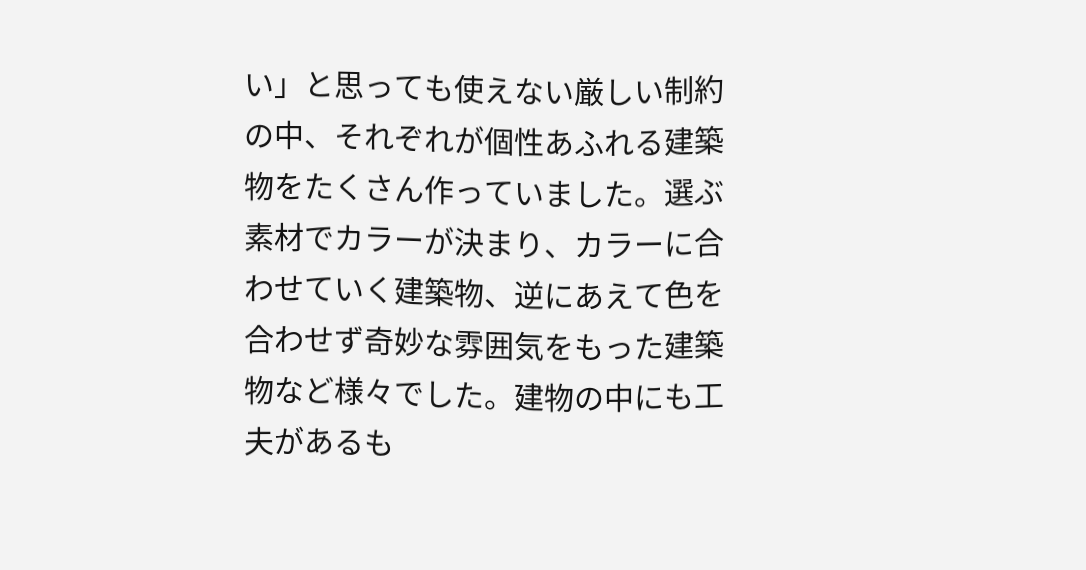い」と思っても使えない厳しい制約の中、それぞれが個性あふれる建築物をたくさん作っていました。選ぶ素材でカラーが決まり、カラーに合わせていく建築物、逆にあえて色を合わせず奇妙な雰囲気をもった建築物など様々でした。建物の中にも工夫があるも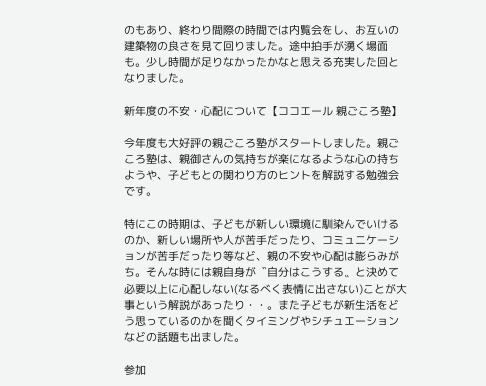のもあり、終わり間際の時間では内覧会をし、お互いの建築物の良さを見て回りました。途中拍手が湧く場面も。少し時間が足りなかったかなと思える充実した回となりました。

新年度の不安・心配について【ココエール 親ごころ塾】

今年度も大好評の親ごころ塾がスタートしました。親ごころ塾は、親御さんの気持ちが楽になるような心の持ちようや、子どもとの関わり方のヒントを解説する勉強会です。

特にこの時期は、子どもが新しい環境に馴染んでいけるのか、新しい場所や人が苦手だったり、コミュニケーションが苦手だったり等など、親の不安や心配は膨らみがち。そんな時には親自身が〝自分はこうする〟と決めて必要以上に心配しない(なるべく表情に出さない)ことが大事という解説があったり・・。また子どもが新生活をどう思っているのかを聞くタイミングやシチュエーションなどの話題も出ました。

参加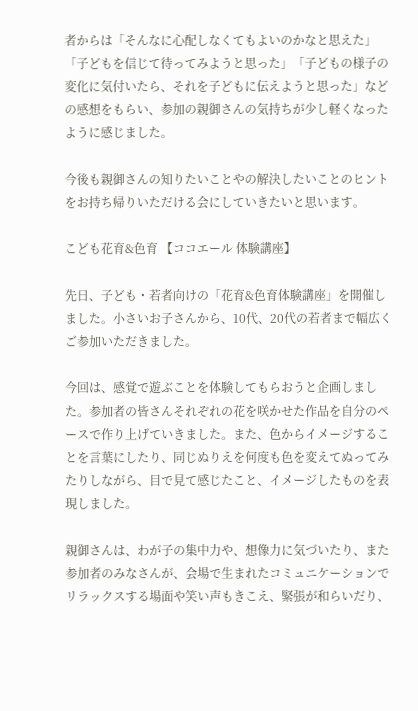者からは「そんなに心配しなくてもよいのかなと思えた」「子どもを信じて待ってみようと思った」「子どもの様子の変化に気付いたら、それを子どもに伝えようと思った」などの感想をもらい、参加の親御さんの気持ちが少し軽くなったように感じました。

今後も親御さんの知りたいことやの解決したいことのヒントをお持ち帰りいただける会にしていきたいと思います。

こども花育&色育 【ココエール 体験講座】

先日、子ども・若者向けの「花育&色育体験講座」を開催しました。小さいお子さんから、10代、20代の若者まで幅広くご参加いただきました。

今回は、感覚で遊ぶことを体験してもらおうと企画しました。参加者の皆さんそれぞれの花を咲かせた作品を自分のペースで作り上げていきました。また、色からイメージすることを言葉にしたり、同じぬりえを何度も色を変えてぬってみたりしながら、目で見て感じたこと、イメージしたものを表現しました。

親御さんは、わが子の集中力や、想像力に気づいたり、また参加者のみなさんが、会場で生まれたコミュニケーションでリラックスする場面や笑い声もきこえ、緊張が和らいだり、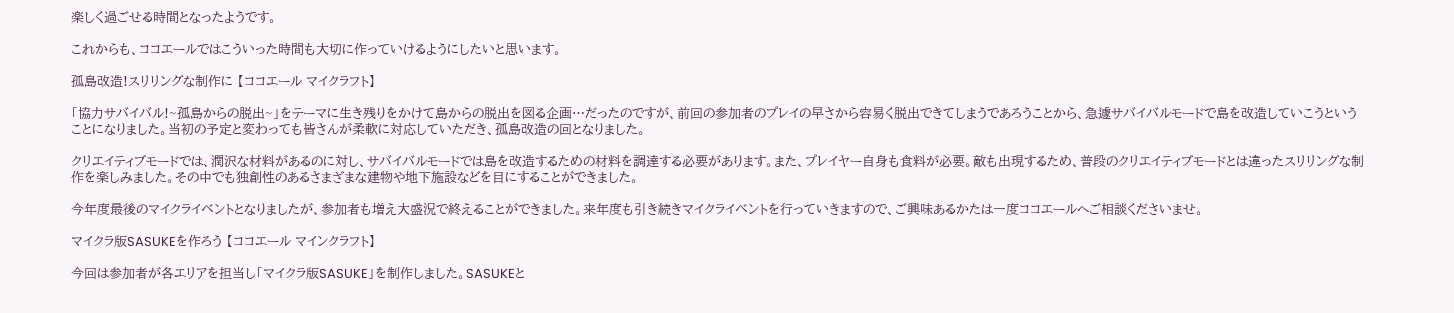楽しく過ごせる時間となったようです。

これからも、ココエールではこういった時間も大切に作っていけるようにしたいと思います。

孤島改造!スリリングな制作に 【ココエール マイクラフト】

「協力サバイバル!~孤島からの脱出~」をテーマに生き残りをかけて島からの脱出を図る企画…だったのですが、前回の参加者のプレイの早さから容易く脱出できてしまうであろうことから、急遽サバイバルモードで島を改造していこうということになりました。当初の予定と変わっても皆さんが柔軟に対応していただき、孤島改造の回となりました。

クリエイティブモードでは、潤沢な材料があるのに対し、サバイバルモードでは島を改造するための材料を調達する必要があります。また、プレイヤー自身も食料が必要。敵も出現するため、普段のクリエイティブモードとは違ったスリリングな制作を楽しみました。その中でも独創性のあるさまざまな建物や地下施設などを目にすることができました。

今年度最後のマイクライベントとなりましたが、参加者も増え大盛況で終えることができました。来年度も引き続きマイクライベントを行っていきますので、ご興味あるかたは一度ココエールへご相談くださいませ。

マイクラ版SASUKEを作ろう 【ココエール マインクラフト】

今回は参加者が各エリアを担当し「マイクラ版SASUKE」を制作しました。SASUKEと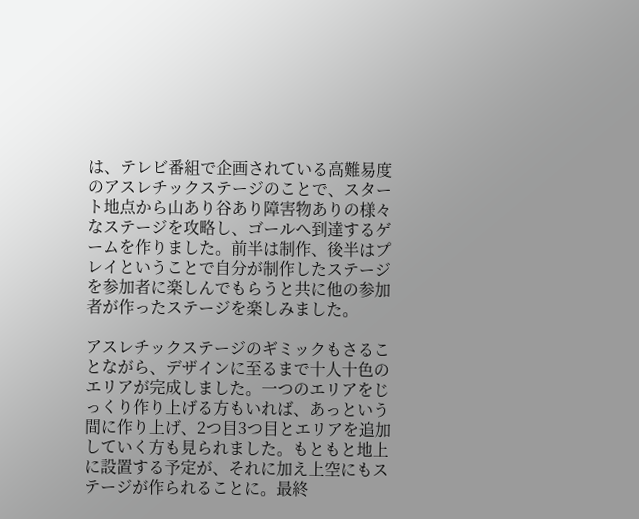は、テレビ番組で企画されている高難易度のアスレチックステージのことで、スタート地点から山あり谷あり障害物ありの様々なステージを攻略し、ゴールへ到達するゲームを作りました。前半は制作、後半はプレイということで自分が制作したステージを参加者に楽しんでもらうと共に他の参加者が作ったステージを楽しみました。

アスレチックステージのギミックもさることながら、デザインに至るまで十人十色のエリアが完成しました。一つのエリアをじっくり作り上げる方もいれば、あっという間に作り上げ、2つ目3つ目とエリアを追加していく方も見られました。もともと地上に設置する予定が、それに加え上空にもステージが作られることに。最終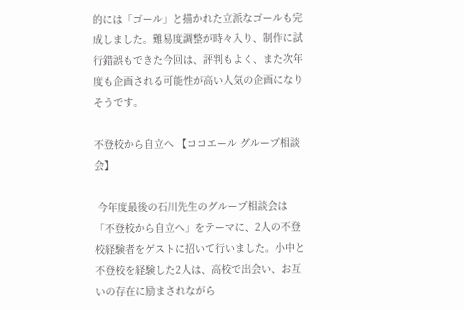的には「ゴール」と描かれた立派なゴールも完成しました。難易度調整が時々入り、制作に試行錯誤もできた今回は、評判もよく、また次年度も企画される可能性が高い人気の企画になりそうです。

不登校から自立へ 【ココエール グループ相談会】

 今年度最後の石川先生のグループ相談会は「不登校から自立へ」をテーマに、2人の不登校経験者をゲストに招いて行いました。小中と不登校を経験した2人は、高校で出会い、お互いの存在に励まされながら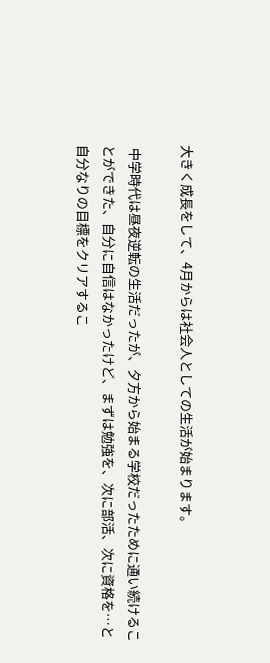大きく成長をして、4月からは社会人としての生活が始まります。

 中学時代は昼夜逆転の生活だったが、夕方から始まる学校だったために通い続けることができた、自分に自信はなかったけど、まずは勉強を、次に部活、次に資格を…と自分なりの目標をクリアするこ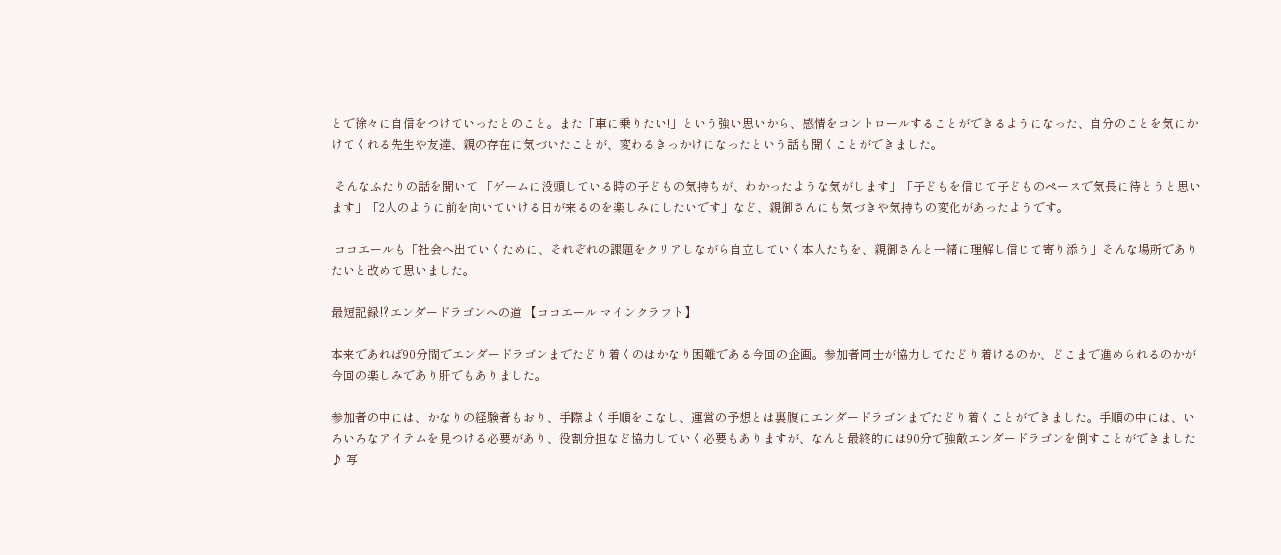とで徐々に自信をつけていったとのこと。また「車に乗りたい!」という強い思いから、感情をコントロールすることができるようになった、自分のことを気にかけてくれる先生や友達、親の存在に気づいたことが、変わるきっかけになったという話も聞くことができました。

 そんなふたりの話を聞いて 「ゲームに没頭している時の子どもの気持ちが、わかったような気がします」「子どもを信じて子どものペースで気長に待とうと思います」「2人のように前を向いていける日が来るのを楽しみにしたいです」など、親御さんにも気づきや気持ちの変化があったようです。

 ココエールも「社会へ出ていくために、それぞれの課題をクリアしながら自立していく本人たちを、親御さんと一緒に理解し信じて寄り添う」そんな場所でありたいと改めて思いました。

最短記録⁉エンダードラゴンへの道 【ココエール マインクラフト】

本来であれば90分間でエンダードラゴンまでたどり着くのはかなり困難である今回の企画。参加者同士が協力してたどり着けるのか、どこまで進められるのかが今回の楽しみであり肝でもありました。

参加者の中には、かなりの経験者もおり、手際よく手順をこなし、運営の予想とは裏腹にエンダードラゴンまでたどり着くことができました。手順の中には、いろいろなアイテムを見つける必要があり、役割分担など協力していく必要もありますが、なんと最終的には90分で強敵エンダードラゴンを倒すことができました♪ 写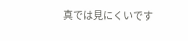真では見にくいです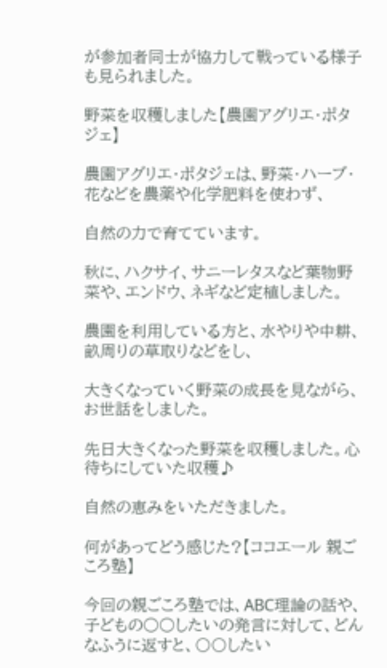が参加者同士が協力して戦っている様子も見られました。

野菜を収穫しました【農園アグリエ・ポタジェ】

農園アグリエ・ポタジェは、野菜・ハーブ・花などを農薬や化学肥料を使わず、

自然の力で育てています。

秋に、ハクサイ、サニーレタスなど葉物野菜や、エンドウ、ネギなど定植しました。

農園を利用している方と、水やりや中耕、畝周りの草取りなどをし、

大きくなっていく野菜の成長を見ながら、お世話をしました。

先日大きくなった野菜を収穫しました。心待ちにしていた収穫♪

自然の恵みをいただきました。

何があってどう感じた?【ココエール 親ごころ塾】

今回の親ごころ塾では、ABC理論の話や、子どもの○○したいの発言に対して、どんなふうに返すと、〇〇したい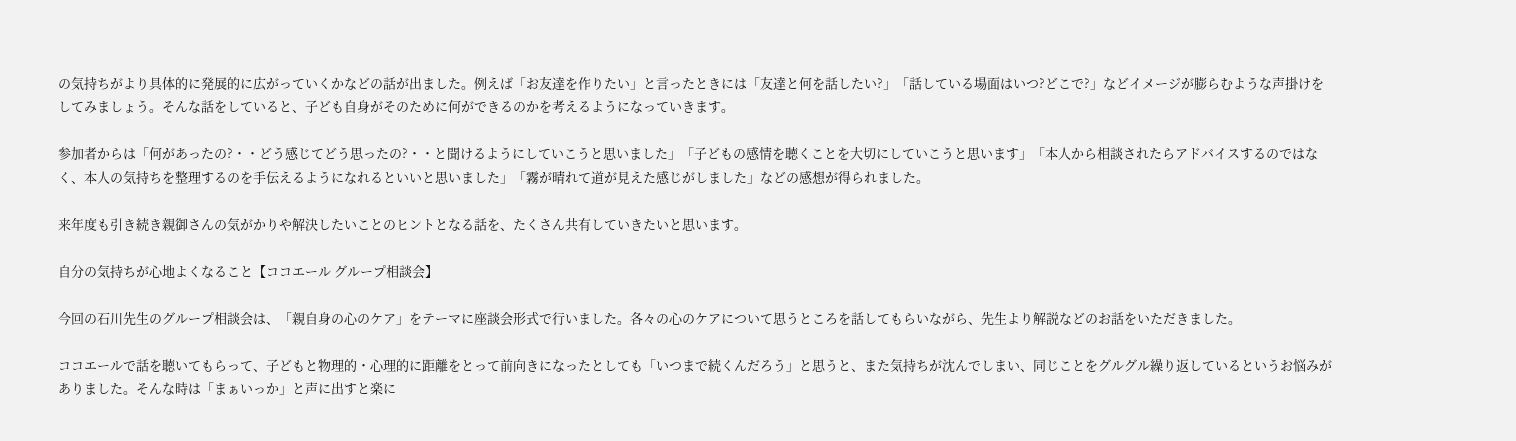の気持ちがより具体的に発展的に広がっていくかなどの話が出ました。例えば「お友達を作りたい」と言ったときには「友達と何を話したい?」「話している場面はいつ?どこで?」などイメージが膨らむような声掛けをしてみましょう。そんな話をしていると、子ども自身がそのために何ができるのかを考えるようになっていきます。

参加者からは「何があったの?・・どう感じてどう思ったの?・・と聞けるようにしていこうと思いました」「子どもの感情を聴くことを大切にしていこうと思います」「本人から相談されたらアドバイスするのではなく、本人の気持ちを整理するのを手伝えるようになれるといいと思いました」「霧が晴れて道が見えた感じがしました」などの感想が得られました。

来年度も引き続き親御さんの気がかりや解決したいことのヒントとなる話を、たくさん共有していきたいと思います。

自分の気持ちが心地よくなること【ココエール グループ相談会】

今回の石川先生のグループ相談会は、「親自身の心のケア」をテーマに座談会形式で行いました。各々の心のケアについて思うところを話してもらいながら、先生より解説などのお話をいただきました。

ココエールで話を聴いてもらって、子どもと物理的・心理的に距離をとって前向きになったとしても「いつまで続くんだろう」と思うと、また気持ちが沈んでしまい、同じことをグルグル繰り返しているというお悩みがありました。そんな時は「まぁいっか」と声に出すと楽に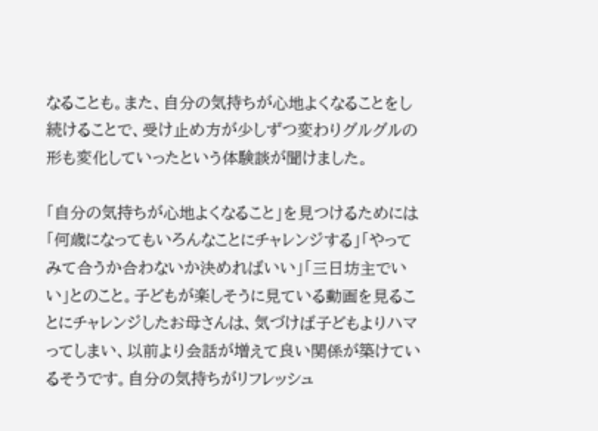なることも。また、自分の気持ちが心地よくなることをし続けることで、受け止め方が少しずつ変わりグルグルの形も変化していったという体験談が聞けました。

「自分の気持ちが心地よくなること」を見つけるためには「何歳になってもいろんなことにチャレンジする」「やってみて合うか合わないか決めればいい」「三日坊主でいい」とのこと。子どもが楽しそうに見ている動画を見ることにチャレンジしたお母さんは、気づけば子どもよりハマってしまい、以前より会話が増えて良い関係が築けているそうです。自分の気持ちがリフレッシュ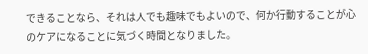できることなら、それは人でも趣味でもよいので、何か行動することが心のケアになることに気づく時間となりました。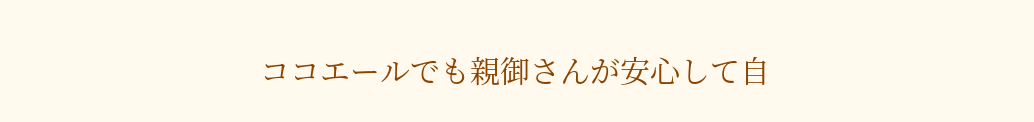ココエールでも親御さんが安心して自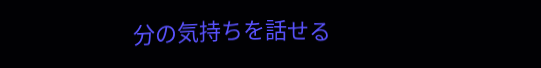分の気持ちを話せる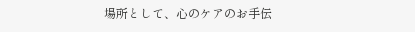場所として、心のケアのお手伝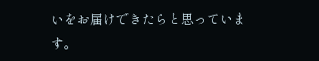いをお届けできたらと思っています。